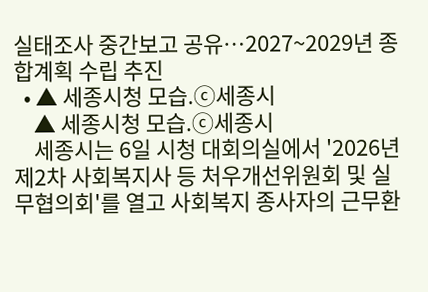실태조사 중간보고 공유…2027~2029년 종합계획 수립 추진
  • ▲ 세종시청 모습.ⓒ세종시
    ▲ 세종시청 모습.ⓒ세종시
    세종시는 6일 시청 대회의실에서 '2026년 제2차 사회복지사 등 처우개선위원회 및 실무협의회'를 열고 사회복지 종사자의 근무환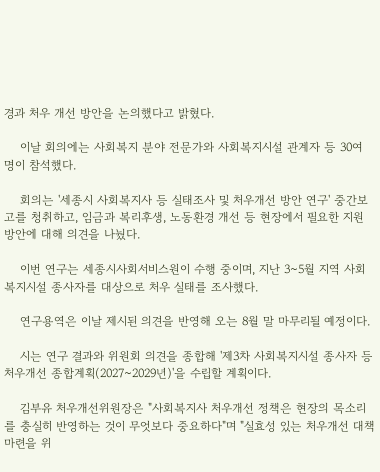경과 처우 개선 방안을 논의했다고 밝혔다.

    이날 회의에는 사회복지 분야 전문가와 사회복지시설 관계자 등 30여 명이 참석했다.

    회의는 '세종시 사회복지사 등 실태조사 및 처우개선 방안 연구' 중간보고를 청취하고, 임금과 복리후생, 노동환경 개선 등 현장에서 필요한 지원 방안에 대해 의견을 나눴다.

    이번 연구는 세종시사회서비스원이 수행 중이며, 지난 3~5월 지역 사회복지시설 종사자를 대상으로 처우 실태를 조사했다.

    연구용역은 이날 제시된 의견을 반영해 오는 8월 말 마무리될 예정이다.

    시는 연구 결과와 위원회 의견을 종합해 '제3차 사회복지시설 종사자 등 처우개선 종합계획(2027~2029년)'을 수립할 계획이다.

    김부유 처우개선위원장은 "사회복지사 처우개선 정책은 현장의 목소리를 충실히 반영하는 것이 무엇보다 중요하다"며 "실효성 있는 처우개선 대책 마련을 위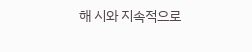해 시와 지속적으로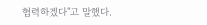협력하겠다"고 말했다.